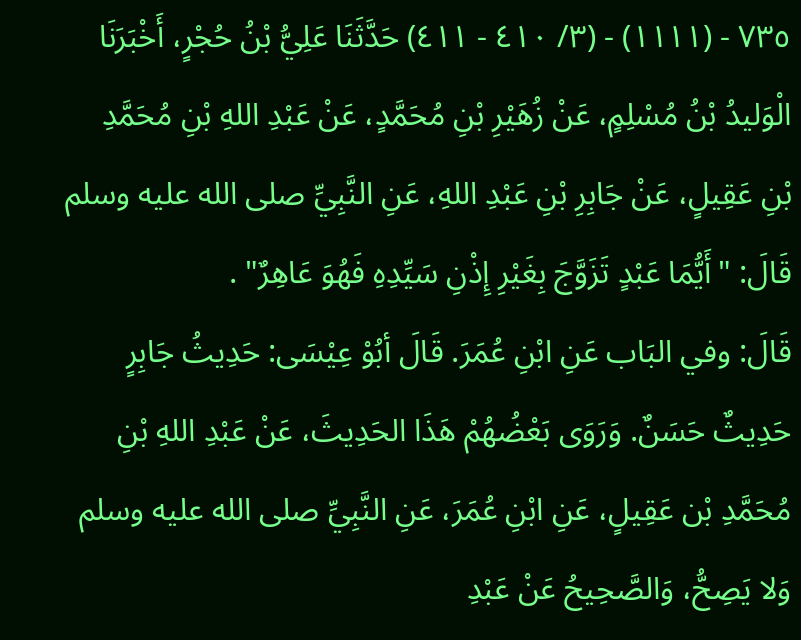٧٣٥ - (١١١١) - (٣/ ٤١٠ - ٤١١) حَدَّثَنَا عَلِيُّ بْنُ حُجْرٍ، أَخْبَرَنَا الْوَليدُ بْنُ مُسْلِمٍ، عَنْ زُهَيْرِ بْنِ مُحَمَّدٍ، عَنْ عَبْدِ اللهِ بْنِ مُحَمَّدِ بْنِ عَقِيلٍ، عَنْ جَابِرِ بْنِ عَبْدِ اللهِ، عَنِ النَّبِيِّ صلى الله عليه وسلم قَالَ: "أَيُّمَا عَبْدٍ تَزَوَّجَ بِغَيْرِ إِذْنِ سَيِّدِهِ فَهُوَ عَاهِرٌ" .
قَالَ: وفي البَاب عَنِ ابْنِ عُمَرَ. قَالَ أبُوْ عِيْسَى: حَدِيثُ جَابِرٍ حَدِيثٌ حَسَنٌ. وَرَوَى بَعْضُهُمْ هَذَا الحَدِيثَ، عَنْ عَبْدِ اللهِ بْنِ مُحَمَّدِ بْن عَقِيلٍ، عَنِ ابْنِ عُمَرَ، عَنِ النَّبِيِّ صلى الله عليه وسلم وَلا يَصِحُّ، وَالصَّحِيحُ عَنْ عَبْدِ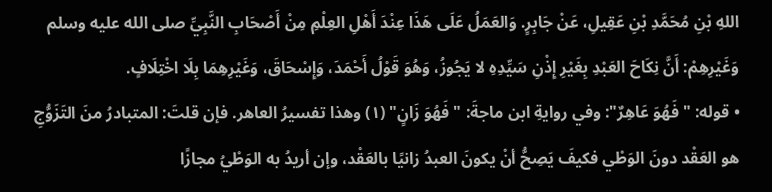اللهِ بْنِ مُحَمَّدِ بْنِ عَقِيلِ، عَنْ جَابِرٍ. وَالعَمَلُ عَلَى هَذَا عِنْدَ أَهْلِ العِلْمِ مِنْ أَصْحَابِ النَّبِيِّ صلى الله عليه وسلم وَغَيْرِهِمْ: أَنَّ نِكَاحَ العَبْدِ بِغَيْرِ إِذْنِ سَيِّدِهِ لا يَجُوزُ، وَهُوَ قَوْلُ أَحْمَدَ، وَإِسْحَاقَ، وَغَيْرِهِمَا بِلَا اخْتِلَافٍ.
• قوله: "فَهُوَ عَاهِرٌ": وفي روايةِ ابن ماجةَ: "فَهُوَ زَانٍ" (١) وهذا تفسيرُ العاهر. فإن قلتَ: المتبادرُ منَ التَزَوُّجِ هو العَقْد دونَ الوَطْي فكيفَ يَصِحُّ أنْ يكونَ العبدُ زانيًا بالعَقْد، وإن أريدُ به الوَطْيُ مجازًا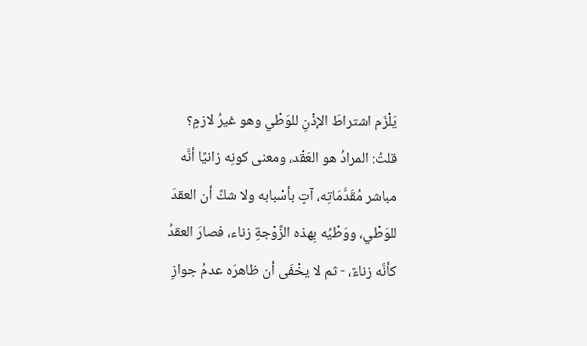يَلْزَم اشتراطَ الإذْنِ للوَطْي وهو غيرُ لازمٍ؟
قلتُ: المرادُ هو العَقْد، ومعنى كونِه زانيًا أنَّه مباشر مُقَدَّمَاتِه، آتٍ بأسْبابه ولا شكَّ أن العقدَ للوَطْي، ووَطْيُه بِهذه الزَّوْجةِ زناء، فصارَ العقدُ كأنَّه زناءٌ، - ثم لا يخْفَى أن ظاهرَه عدمُ جوازِ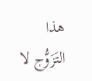هذا التَزَوُّج لا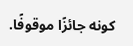كونه جائزًا موقوفًا.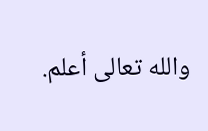والله تعالى أعلم.